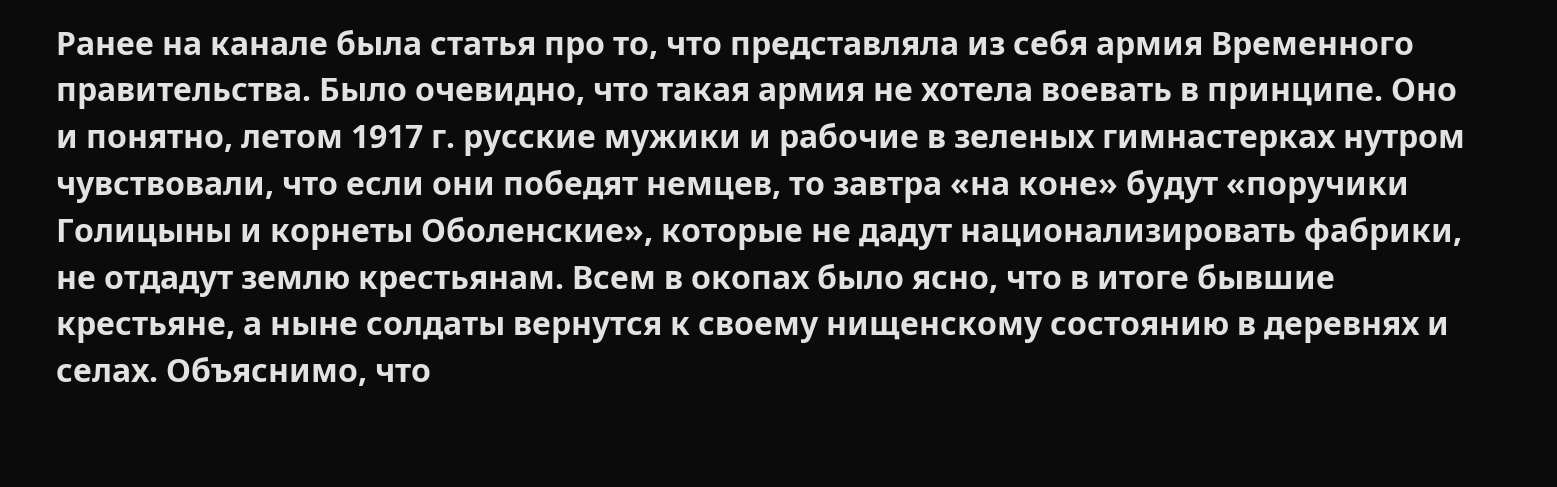Ранее на канале была статья про то, что представляла из себя армия Временного правительства. Было очевидно, что такая армия не хотела воевать в принципе. Оно и понятно, летом 1917 г. русские мужики и рабочие в зеленых гимнастерках нутром чувствовали, что если они победят немцев, то завтра «на коне» будут «поручики Голицыны и корнеты Оболенские», которые не дадут национализировать фабрики, не отдадут землю крестьянам. Всем в окопах было ясно, что в итоге бывшие крестьяне, а ныне солдаты вернутся к своему нищенскому состоянию в деревнях и селах. Объяснимо, что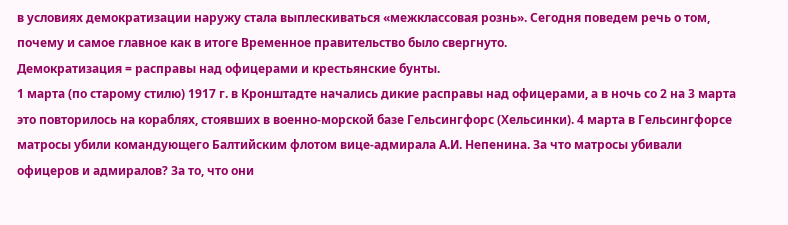в условиях демократизации наружу стала выплескиваться «межклассовая рознь». Сегодня поведем речь о том, почему и самое главное как в итоге Временное правительство было свергнуто.
Демократизация = расправы над офицерами и крестьянские бунты.
1 марта (по старому стилю) 1917 г. в Кронштадте начались дикие расправы над офицерами, а в ночь со 2 на 3 марта это повторилось на кораблях, стоявших в военно-морской базе Гельсингфорс (Хельсинки). 4 марта в Гельсингфорсе матросы убили командующего Балтийским флотом вице-адмирала А.И. Непенина. За что матросы убивали офицеров и адмиралов? За то, что они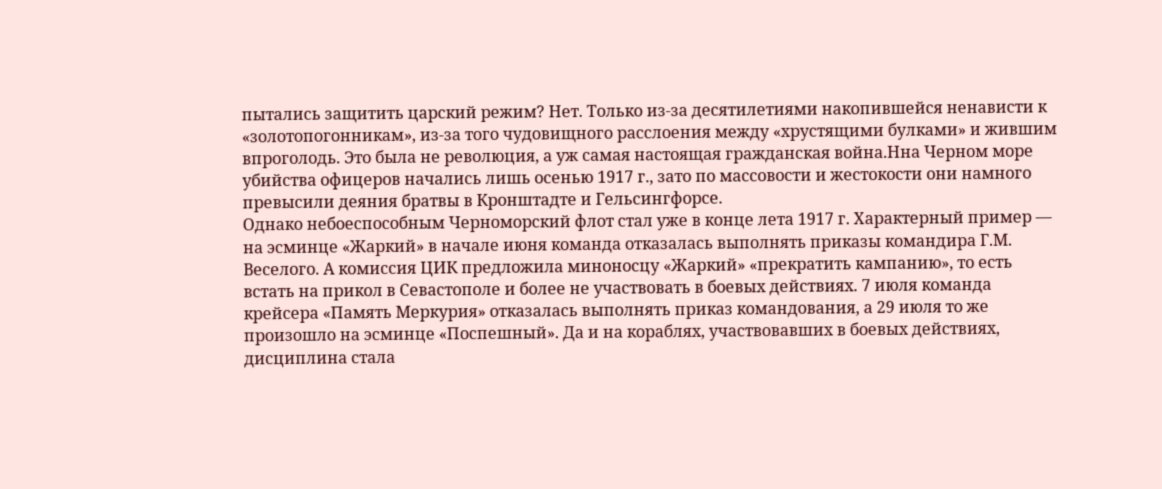пытались защитить царский режим? Нет. Только из-за десятилетиями накопившейся ненависти к «золотопогонникам», из-за того чудовищного расслоения между «хрустящими булками» и жившим впроголодь. Это была не революция, а уж самая настоящая гражданская война.Нна Черном море убийства офицеров начались лишь осенью 1917 г., зато по массовости и жестокости они намного превысили деяния братвы в Кронштадте и Гельсингфорсе.
Однако небоеспособным Черноморский флот стал уже в конце лета 1917 г. Характерный пример — на эсминце «Жаркий» в начале июня команда отказалась выполнять приказы командира Г.М. Веселого. А комиссия ЦИК предложила миноносцу «Жаркий» «прекратить кампанию», то есть встать на прикол в Севастополе и более не участвовать в боевых действиях. 7 июля команда крейсера «Память Меркурия» отказалась выполнять приказ командования, а 29 июля то же произошло на эсминце «Поспешный». Да и на кораблях, участвовавших в боевых действиях, дисциплина стала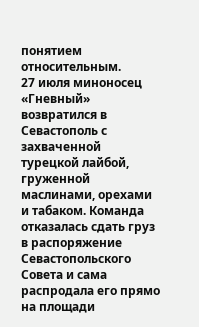понятием относительным.
27 июля миноносец «Гневный» возвратился в Севастополь с захваченной турецкой лайбой, груженной маслинами, орехами и табаком. Команда отказалась сдать груз в распоряжение Севастопольского Совета и сама распродала его прямо на площади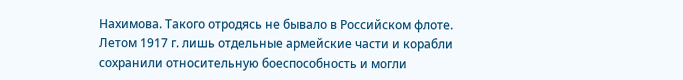Нахимова. Такого отродясь не бывало в Российском флоте.
Летом 1917 г. лишь отдельные армейские части и корабли сохранили относительную боеспособность и могли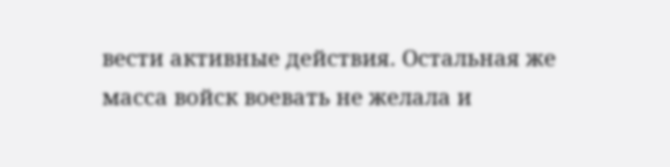вести активные действия. Остальная же масса войск воевать не желала и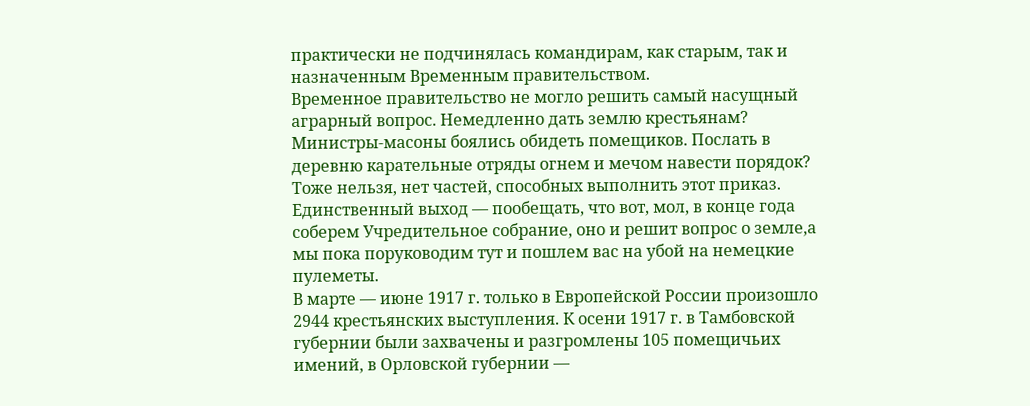практически не подчинялась командирам, как старым, так и назначенным Временным правительством.
Временное правительство не могло решить самый насущный аграрный вопрос. Немедленно дать землю крестьянам? Министры-масоны боялись обидеть помещиков. Послать в деревню карательные отряды огнем и мечом навести порядок? Тоже нельзя, нет частей, способных выполнить этот приказ. Единственный выход — пообещать, что вот, мол, в конце года соберем Учредительное собрание, оно и решит вопрос о земле,а мы пока поруководим тут и пошлем вас на убой на немецкие пулеметы.
В марте — июне 1917 г. только в Европейской России произошло 2944 крестьянских выступления. К осени 1917 г. в Тамбовской губернии были захвачены и разгромлены 105 помещичьих имений, в Орловской губернии —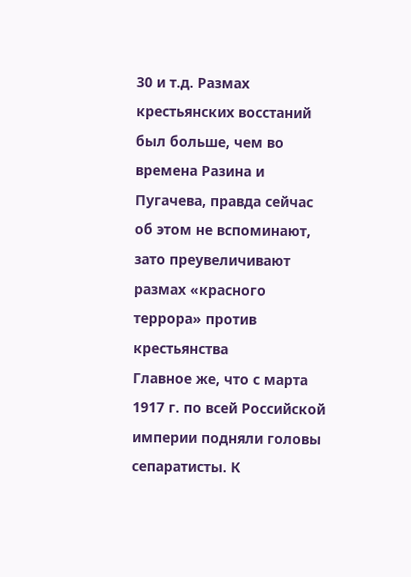30 и т.д. Размах крестьянских восстаний был больше, чем во времена Разина и Пугачева, правда сейчас об этом не вспоминают, зато преувеличивают размах «красного террора» против крестьянства
Главное же, что с марта 1917 г. по всей Российской империи подняли головы сепаратисты. К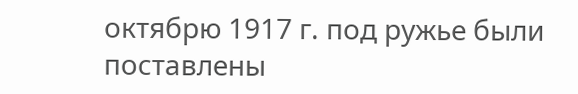октябрю 1917 г. под ружье были поставлены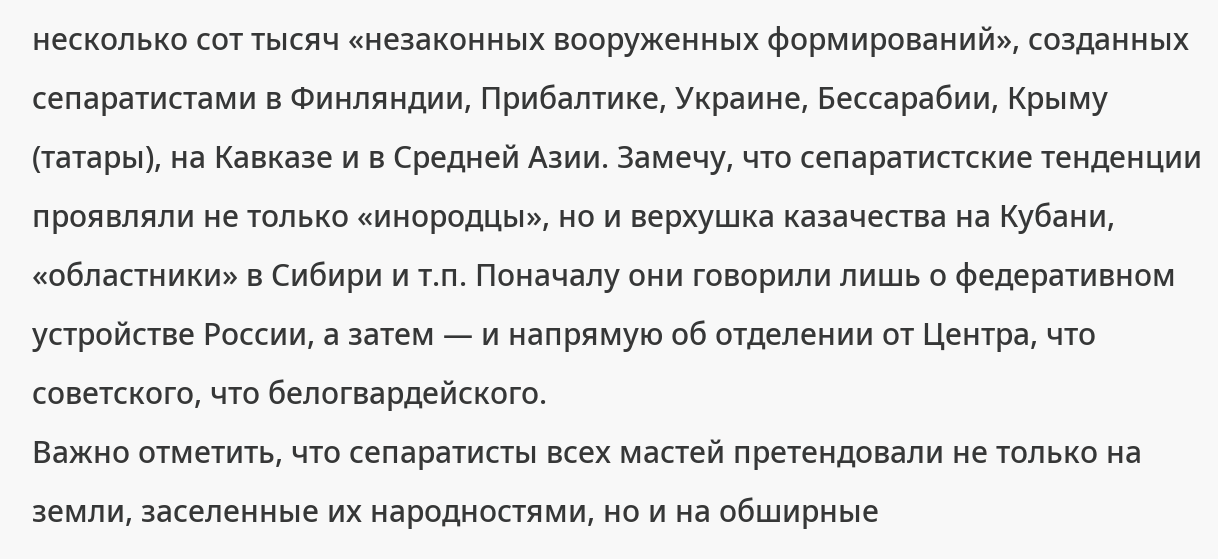несколько сот тысяч «незаконных вооруженных формирований», созданных сепаратистами в Финляндии, Прибалтике, Украине, Бессарабии, Крыму (татары), на Кавказе и в Средней Азии. Замечу, что сепаратистские тенденции проявляли не только «инородцы», но и верхушка казачества на Кубани, «областники» в Сибири и т.п. Поначалу они говорили лишь о федеративном устройстве России, а затем — и напрямую об отделении от Центра, что советского, что белогвардейского.
Важно отметить, что сепаратисты всех мастей претендовали не только на земли, заселенные их народностями, но и на обширные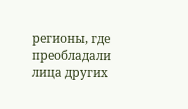регионы, где преобладали лица других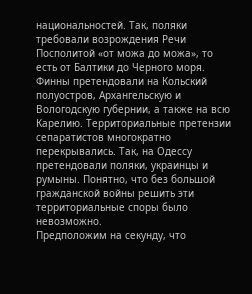национальностей. Так, поляки требовали возрождения Речи Посполитой «от можа до можа», то есть от Балтики до Черного моря. Финны претендовали на Кольский полуостров, Архангельскую и Вологодскую губернии, а также на всю Карелию. Территориальные претензии сепаратистов многократно перекрывались. Так, на Одессу претендовали поляки, украинцы и румыны. Понятно, что без большой гражданской войны решить эти территориальные споры было невозможно.
Предположим на секунду, что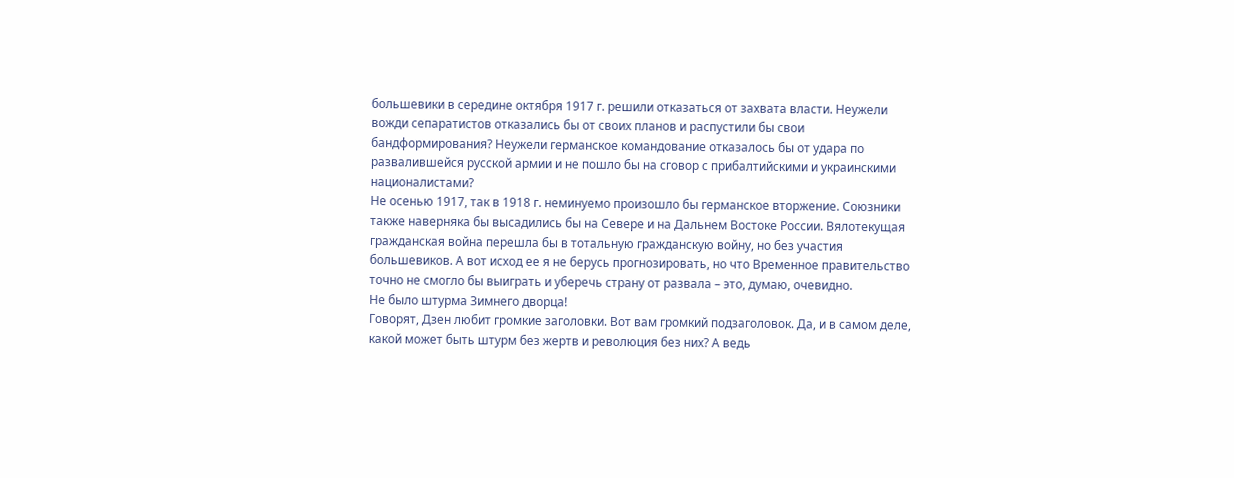большевики в середине октября 1917 г. решили отказаться от захвата власти. Неужели вожди сепаратистов отказались бы от своих планов и распустили бы свои бандформирования? Неужели германское командование отказалось бы от удара по развалившейся русской армии и не пошло бы на сговор с прибалтийскими и украинскими националистами?
Не осенью 1917, так в 1918 г. неминуемо произошло бы германское вторжение. Союзники также наверняка бы высадились бы на Севере и на Дальнем Востоке России. Вялотекущая гражданская война перешла бы в тотальную гражданскую войну, но без участия большевиков. А вот исход ее я не берусь прогнозировать, но что Временное правительство точно не смогло бы выиграть и уберечь страну от развала – это, думаю, очевидно.
Не было штурма Зимнего дворца!
Говорят, Дзен любит громкие заголовки. Вот вам громкий подзаголовок. Да, и в самом деле, какой может быть штурм без жертв и революция без них? А ведь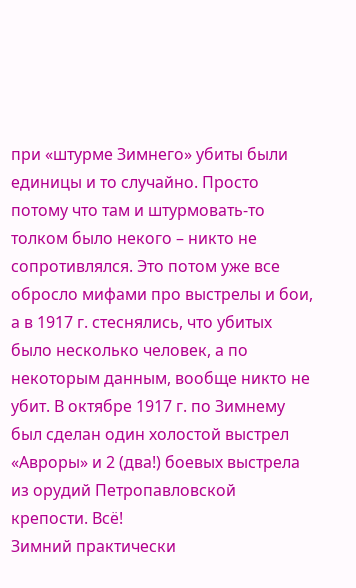при «штурме Зимнего» убиты были единицы и то случайно. Просто потому что там и штурмовать-то толком было некого – никто не сопротивлялся. Это потом уже все обросло мифами про выстрелы и бои, а в 1917 г. стеснялись, что убитых было несколько человек, а по некоторым данным, вообще никто не убит. В октябре 1917 г. по Зимнему был сделан один холостой выстрел «Авроры» и 2 (два!) боевых выстрела из орудий Петропавловской крепости. Всё!
Зимний практически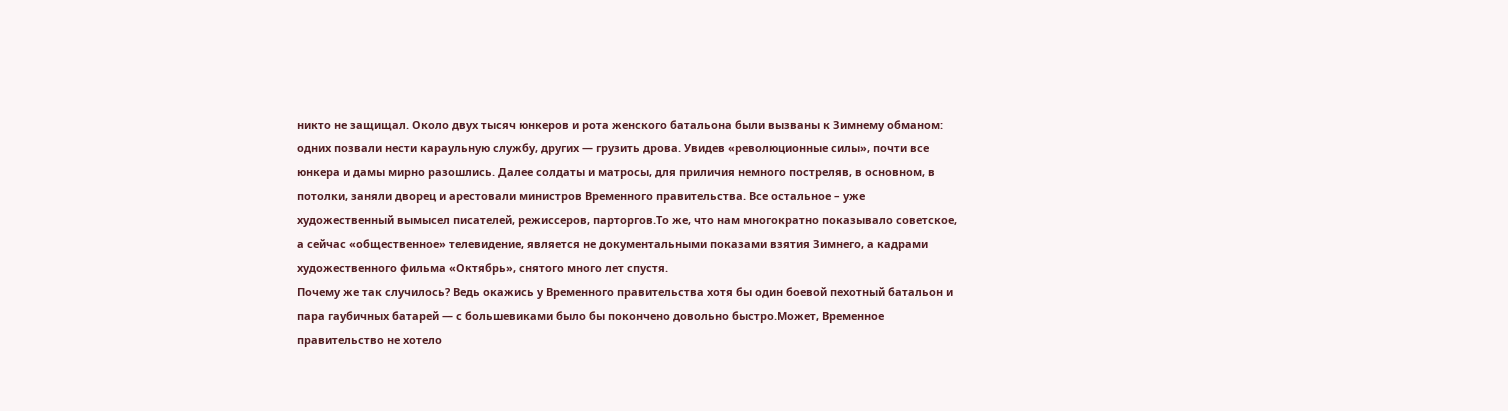никто не защищал. Около двух тысяч юнкеров и рота женского батальона были вызваны к Зимнему обманом: одних позвали нести караульную службу, других — грузить дрова. Увидев «революционные силы», почти все юнкера и дамы мирно разошлись. Далее солдаты и матросы, для приличия немного постреляв, в основном, в потолки, заняли дворец и арестовали министров Временного правительства. Все остальное – уже художественный вымысел писателей, режиссеров, парторгов.То же, что нам многократно показывало советское, а сейчас «общественное» телевидение, является не документальными показами взятия Зимнего, а кадрами художественного фильма «Октябрь», снятого много лет спустя.
Почему же так случилось? Ведь окажись у Временного правительства хотя бы один боевой пехотный батальон и пара гаубичных батарей — с большевиками было бы покончено довольно быстро.Может, Временное правительство не хотело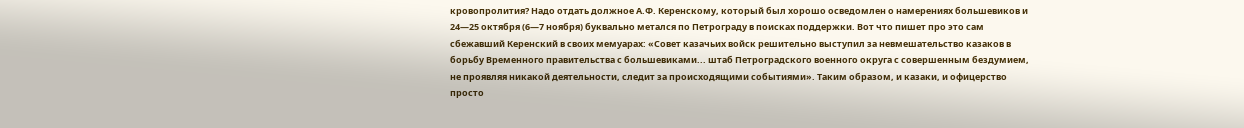кровопролития? Надо отдать должное А.Ф. Керенскому, который был хорошо осведомлен о намерениях большевиков и 24—25 октября (6—7 ноября) буквально метался по Петрограду в поисках поддержки. Вот что пишет про это сам сбежавший Керенский в своих мемуарах: «Совет казачьих войск решительно выступил за невмешательство казаков в борьбу Временного правительства с большевиками... штаб Петроградского военного округа с совершенным бездумием, не проявляя никакой деятельности, следит за происходящими событиями». Таким образом, и казаки, и офицерство просто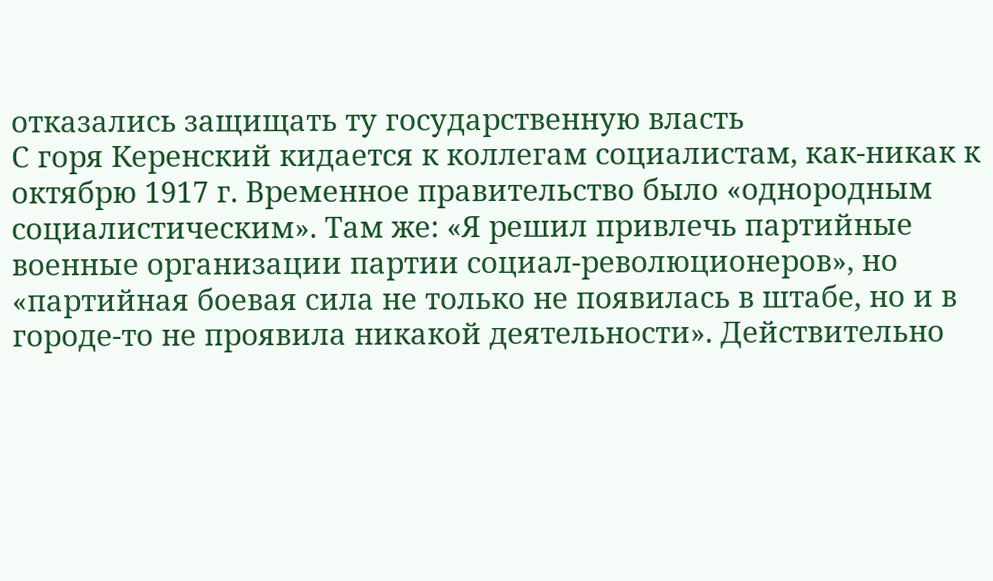отказались защищать ту государственную власть
С горя Керенский кидается к коллегам социалистам, как-никак к октябрю 1917 г. Временное правительство было «однородным социалистическим». Там же: «Я решил привлечь партийные военные организации партии социал-революционеров», но «партийная боевая сила не только не появилась в штабе, но и в городе-то не проявила никакой деятельности». Действительно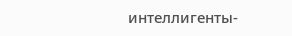интеллигенты-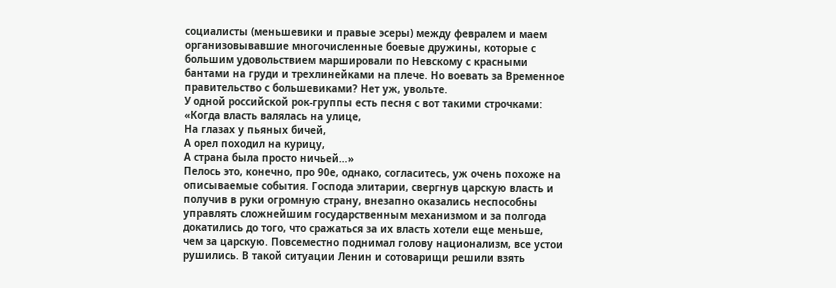социалисты (меньшевики и правые эсеры) между февралем и маем организовывавшие многочисленные боевые дружины, которые с большим удовольствием маршировали по Невскому с красными бантами на груди и трехлинейками на плече. Но воевать за Временное правительство с большевиками? Нет уж, увольте.
У одной российской рок-группы есть песня с вот такими строчками:
«Когда власть валялась на улице,
На глазах у пьяных бичей,
А орел походил на курицу,
А страна была просто ничьей…»
Пелось это, конечно, про 90е, однако, согласитесь, уж очень похоже на описываемые события. Господа элитарии, свергнув царскую власть и получив в руки огромную страну, внезапно оказались неспособны управлять сложнейшим государственным механизмом и за полгода докатились до того, что сражаться за их власть хотели еще меньше, чем за царскую. Повсеместно поднимал голову национализм, все устои рушились. В такой ситуации Ленин и сотоварищи решили взять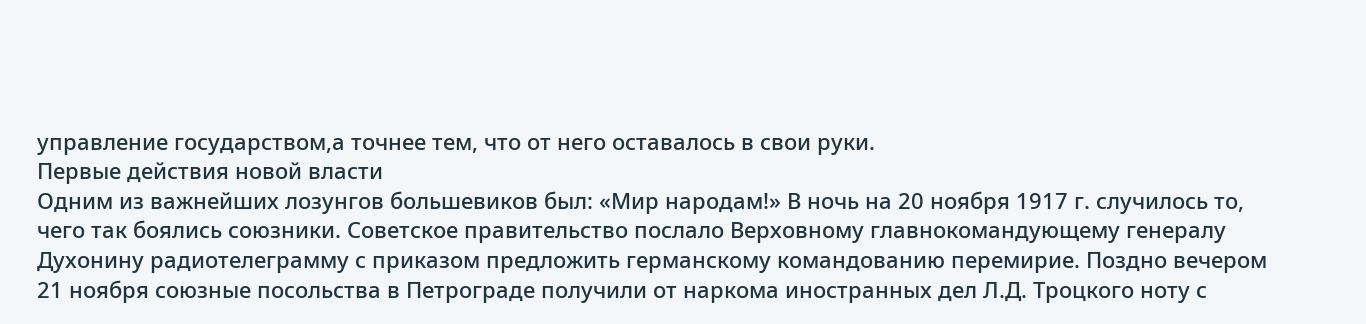управление государством,а точнее тем, что от него оставалось в свои руки.
Первые действия новой власти
Одним из важнейших лозунгов большевиков был: «Мир народам!» В ночь на 20 ноября 1917 г. случилось то, чего так боялись союзники. Советское правительство послало Верховному главнокомандующему генералу Духонину радиотелеграмму с приказом предложить германскому командованию перемирие. Поздно вечером 21 ноября союзные посольства в Петрограде получили от наркома иностранных дел Л.Д. Троцкого ноту с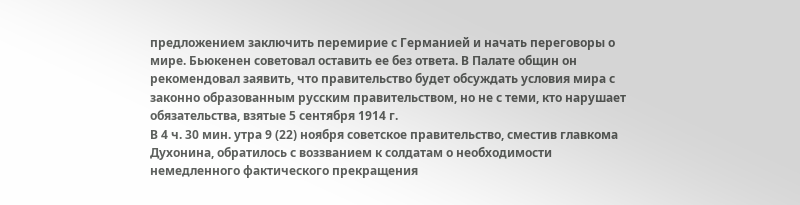предложением заключить перемирие с Германией и начать переговоры о мире. Бьюкенен советовал оставить ее без ответа. В Палате общин он рекомендовал заявить, что правительство будет обсуждать условия мира с законно образованным русским правительством, но не с теми, кто нарушает обязательства, взятые 5 сентября 1914 г.
В 4 ч. 30 мин. утра 9 (22) ноября советское правительство, сместив главкома Духонина, обратилось с воззванием к солдатам о необходимости немедленного фактического прекращения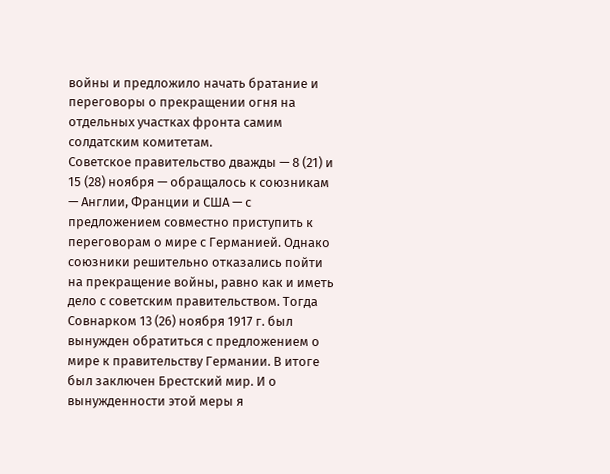войны и предложило начать братание и переговоры о прекращении огня на отдельных участках фронта самим солдатским комитетам.
Советское правительство дважды — 8 (21) и 15 (28) ноября — обращалось к союзникам — Англии, Франции и США — с предложением совместно приступить к переговорам о мире с Германией. Однако союзники решительно отказались пойти на прекращение войны, равно как и иметь дело с советским правительством. Тогда Совнарком 13 (26) ноября 1917 г. был вынужден обратиться с предложением о мире к правительству Германии. В итоге был заключен Брестский мир. И о вынужденности этой меры я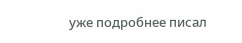уже подробнее писал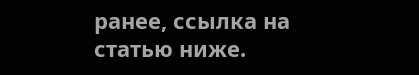ранее, ссылка на статью ниже.